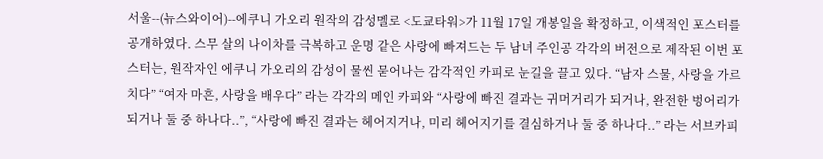서울--(뉴스와이어)--에쿠니 가오리 원작의 감성멜로 <도쿄타워>가 11월 17일 개봉일을 확정하고, 이색적인 포스터를 공개하였다. 스무 살의 나이차를 극복하고 운명 같은 사랑에 빠져드는 두 남녀 주인공 각각의 버전으로 제작된 이번 포스터는, 원작자인 에쿠니 가오리의 감성이 물씬 묻어나는 감각적인 카피로 눈길을 끌고 있다. “남자 스물, 사랑을 가르치다” “여자 마흔, 사랑을 배우다” 라는 각각의 메인 카피와 “사랑에 빠진 결과는 귀머거리가 되거나, 완전한 벙어리가 되거나 둘 중 하나다..”, “사랑에 빠진 결과는 헤어지거나, 미리 헤어지기를 결심하거나 둘 중 하나다..” 라는 서브카피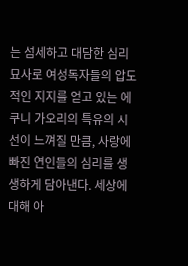는 섬세하고 대담한 심리묘사로 여성독자들의 압도적인 지지를 얻고 있는 에쿠니 가오리의 특유의 시선이 느껴질 만큼, 사랑에 빠진 연인들의 심리를 생생하게 담아낸다. 세상에 대해 아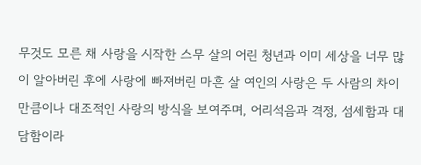무것도 모른 채 사랑을 시작한 스무 살의 어린 청년과 이미 세상을 너무 많이 알아버린 후에 사랑에 빠져버린 마흔 살 여인의 사랑은 두 사람의 차이만큼이나 대조적인 사랑의 방식을 보여주며, 어리석음과 격정, 섬세함과 대담함이라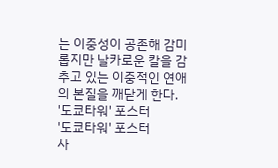는 이중성이 공존해 감미롭지만 날카로운 칼을 감추고 있는 이중적인 연애의 본질을 깨닫게 한다.
'도쿄타워' 포스터
'도쿄타워' 포스터
사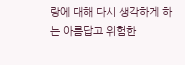랑에 대해 다시 생각하게 하는 아름답고 위험한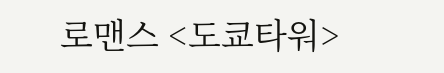로맨스 <도쿄타워>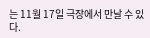는 11월 17일 극장에서 만날 수 있다.